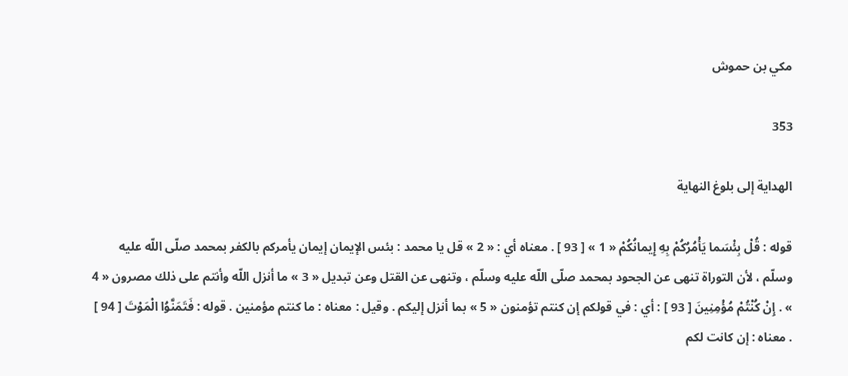مكي بن حموش

353

الهداية إلى بلوغ النهاية

قوله : قُلْ بِئْسَما يَأْمُرُكُمْ بِهِ إِيمانُكُمْ « 1 » [ 93 ] . معناه أي : « 2 » قل يا محمد : بئس الإيمان إيمان يأمركم بالكفر بمحمد صلّى اللّه عليه وسلّم ، لأن التوراة تنهى عن الجحود بمحمد صلّى اللّه عليه وسلّم ، وتنهى عن القتل وعن تبديل « 3 » ما أنزل اللّه وأنتم على ذلك مصرون « 4 » . إِنْ كُنْتُمْ مُؤْمِنِينَ [ 93 ] : أي : في قولكم إن كنتم تؤمنون « 5 » بما أنزل إليكم . وقيل : معناه : ما كنتم مؤمنين . قوله : فَتَمَنَّوُا الْمَوْتَ [ 94 ] . معناه : إن كانت لكم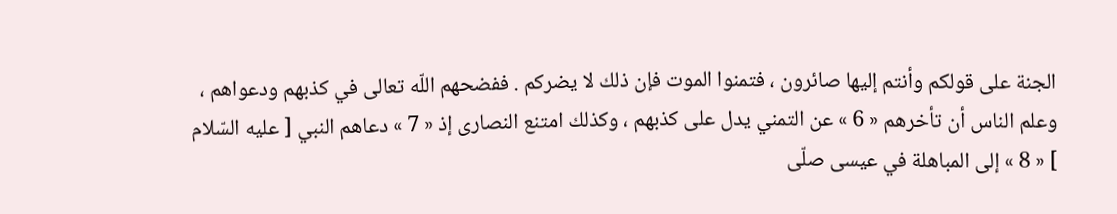الجنة على قولكم وأنتم إليها صائرون ، فتمنوا الموت فإن ذلك لا يضركم . ففضحهم اللّه تعالى في كذبهم ودعواهم ، وعلم الناس أن تأخرهم « 6 » عن التمني يدل على كذبهم ، وكذلك امتنع النصارى إذ « 7 » دعاهم النبي [ عليه السّلام ] « 8 » إلى المباهلة في عيسى صلّى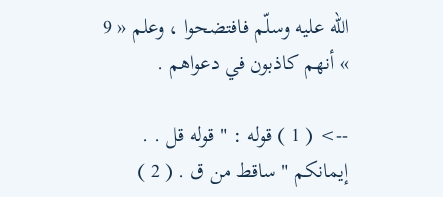اللّه عليه وسلّم فافتضحوا ، وعلم « 9 » أنهم كاذبون في دعواهم .

--> ( 1 ) قوله : " قوله قل . . إيمانكم " ساقط من ق . ( 2 )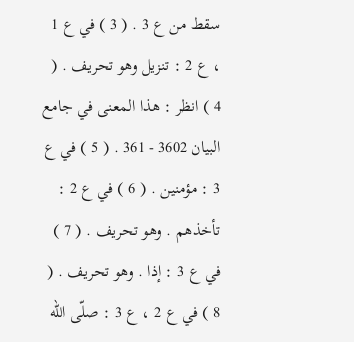سقط من ع 3 . ( 3 ) في ع 1 ، ع 2 : تنزيل وهو تحريف . ( 4 ) انظر : هذا المعنى في جامع البيان 3602 - 361 . ( 5 ) في ع 3 : مؤمنين . ( 6 ) في ع 2 : تأخذهم . وهو تحريف . ( 7 ) في ع 3 : إذا . وهو تحريف . ( 8 ) في ع 2 ، ع 3 : صلّى اللّه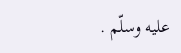عليه وسلّم .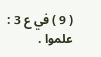( 9 ) في ع 3 : علموا .